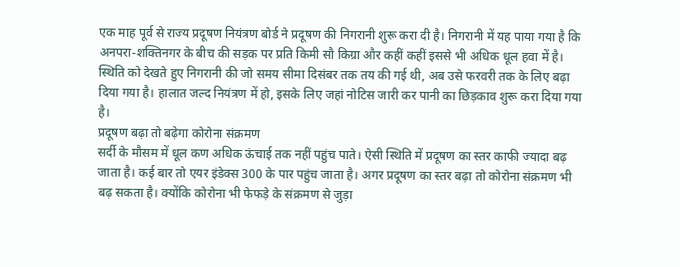एक माह पूर्व से राज्य प्रदूषण नियंत्रण बोर्ड ने प्रदूषण की निगरानी शुरू करा दी है। निगरानी में यह पाया गया है कि अनपरा-शक्तिनगर के बीच की सड़क पर प्रति किमी सौ किग्रा और कहीं कहीं इससे भी अधिक धूल हवा में है। स्थिति को देखते हुए निगरानी की जो समय सीमा दिसंबर तक तय की गई थी, अब उसे फरवरी तक के लिए बढ़ा दिया गया है। हालात जल्द नियंत्रण में हो, इसके लिए जहां नोटिस जारी कर पानी का छिड़काव शुरू करा दिया गया है।
प्रदूषण बढ़ा तो बढ़ेगा कोरोना संक्रमण
सर्दी के मौसम में धूल कण अधिक ऊंचाई तक नहीं पहुंच पाते। ऐसी स्थिति में प्रदूषण का स्तर काफी ज्यादा बढ़ जाता है। कई बार तो एयर इंडेक्स 300 के पार पहुंच जाता है। अगर प्रदूषण का स्तर बढ़ा तो कोरोना संक्रमण भी बढ़ सकता है। क्योंकि कोरोना भी फेफड़े के संक्रमण से जुड़ा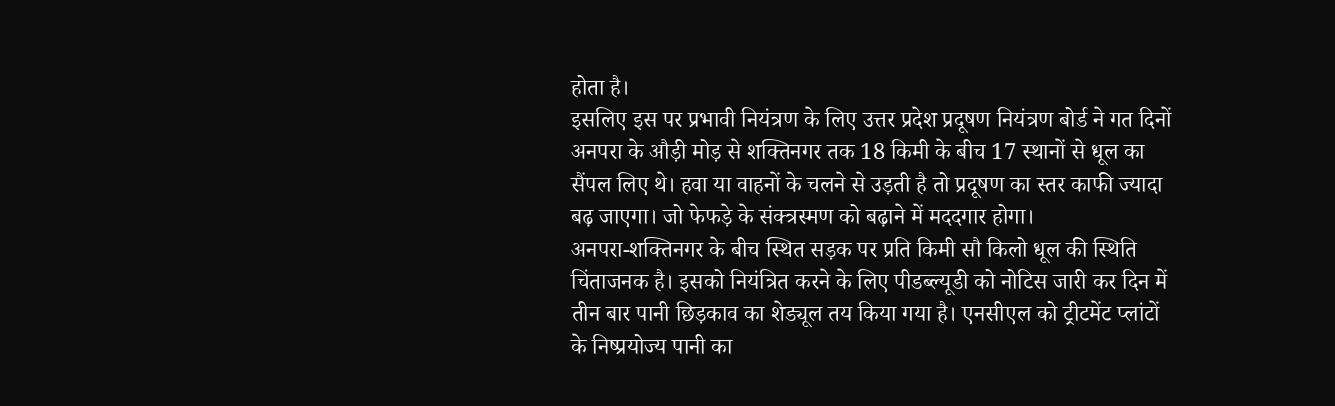होता है।
इसलिए इस पर प्रभावी नियंत्रण के लिए उत्तर प्रदेश प्रदूषण नियंत्रण बोर्ड ने गत दिनों अनपरा के औड़ी मोड़ से शक्तिनगर तक 18 किमी के बीच 17 स्थानों से धूल का सैंपल लिए थे। हवा या वाहनों के चलने से उड़ती है तो प्रदूषण का स्तर काफी ज्यादा बढ़ जाएगा। जो फेफड़े के संक्त्रस्मण को बढ़ाने में मददगार होगा।
अनपरा-शक्तिनगर के बीच स्थित सड़क पर प्रति किमी सौ किलो धूल की स्थिति चिंताजनक है। इसको नियंत्रित करने के लिए पीडब्ल्यूडी को नोटिस जारी कर दिन में तीन बार पानी छिड़काव का शेड्यूल तय किया गया है। एनसीएल को ट्रीटमेंट प्लांटों के निष्प्रयोज्य पानी का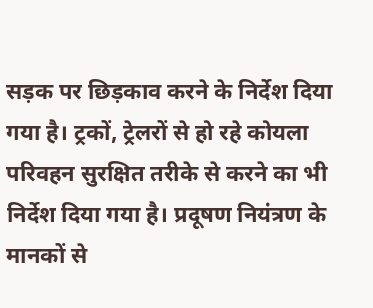सड़क पर छिड़काव करने के निर्देश दिया गया है। ट्रकों, ट्रेलरों से हो रहे कोयला परिवहन सुरक्षित तरीके से करने का भी निर्देश दिया गया है। प्रदूषण नियंत्रण के मानकों से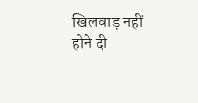खिलवाड़ नहीं होने दी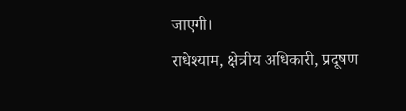जाएगी।
राधेश्याम, क्षेत्रीय अधिकारी, प्रदूषण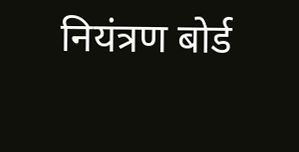नियंत्रण बोर्ड